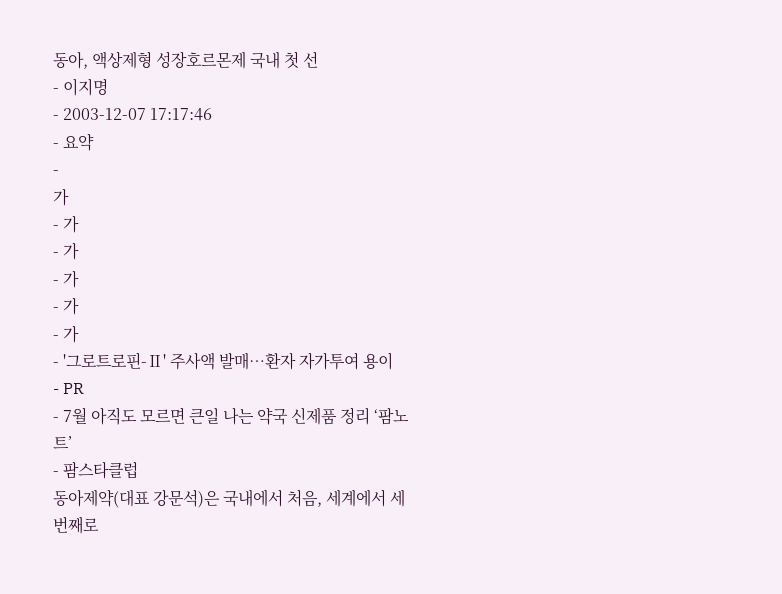동아, 액상제형 성장호르몬제 국내 첫 선
- 이지명
- 2003-12-07 17:17:46
- 요약
-
가
- 가
- 가
- 가
- 가
- 가
- '그로트로핀-Ⅱ' 주사액 발매…환자 자가투여 용이
- PR
- 7월 아직도 모르면 큰일 나는 약국 신제품 정리 ‘팜노트’
- 팜스타클럽
동아제약(대표 강문석)은 국내에서 처음, 세계에서 세 번째로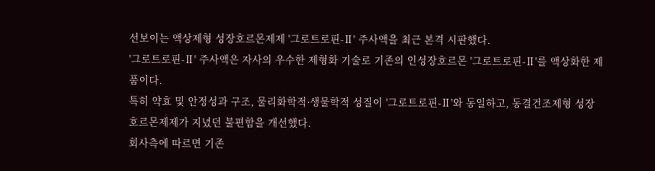선보이는 액상제형 성장호르몬제제 '그로트로핀-Ⅱ' 주사액을 최근 본격 시판했다.
'그로트로핀-Ⅱ' 주사액은 자사의 우수한 제형화 기술로 기존의 인성장호르몬 '그로트로핀-Ⅱ'를 액상화한 제품이다.
특히 약효 및 안정성과 구조, 물리화학적·생물학적 성질이 '그로트로핀-Ⅱ'와 동일하고, 동결건조제형 성장호르몬제제가 지녔던 불편함을 개선했다.
회사측에 따르면 기존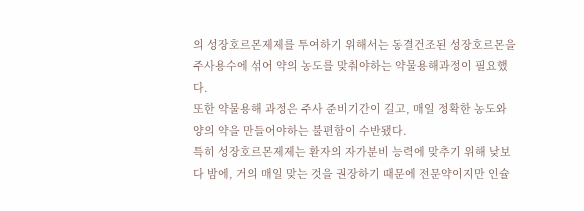의 성장호르몬제제를 투여하기 위해서는 동결건조된 성장호르몬을 주사용수에 섞어 약의 농도를 맞춰야하는 약물용해과정이 필요했다.
또한 약물용해 과정은 주사 준비기간이 길고, 매일 정확한 농도와 양의 약을 만들어야하는 불편함이 수반됐다.
특히 성장호르몬제제는 환자의 자가분비 능력에 맞추기 위해 낮보다 밤에, 거의 매일 맞는 것을 권장하기 때문에 전문약이지만 인슐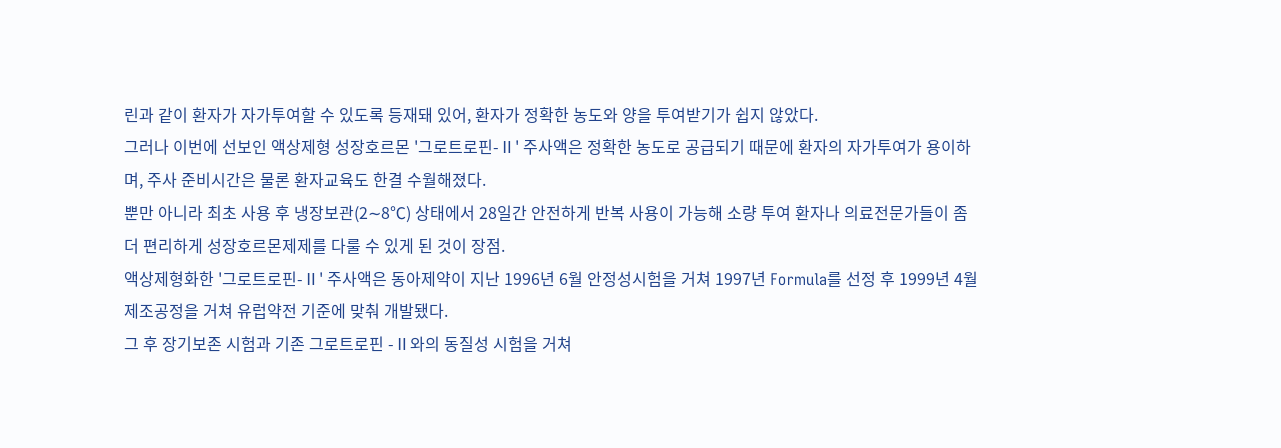린과 같이 환자가 자가투여할 수 있도록 등재돼 있어, 환자가 정확한 농도와 양을 투여받기가 쉽지 않았다.
그러나 이번에 선보인 액상제형 성장호르몬 '그로트로핀-Ⅱ' 주사액은 정확한 농도로 공급되기 때문에 환자의 자가투여가 용이하며, 주사 준비시간은 물론 환자교육도 한결 수월해졌다.
뿐만 아니라 최초 사용 후 냉장보관(2∼8℃) 상태에서 28일간 안전하게 반복 사용이 가능해 소량 투여 환자나 의료전문가들이 좀 더 편리하게 성장호르몬제제를 다룰 수 있게 된 것이 장점.
액상제형화한 '그로트로핀-Ⅱ' 주사액은 동아제약이 지난 1996년 6월 안정성시험을 거쳐 1997년 Formula를 선정 후 1999년 4월 제조공정을 거쳐 유럽약전 기준에 맞춰 개발됐다.
그 후 장기보존 시험과 기존 그로트로핀 -Ⅱ와의 동질성 시험을 거쳐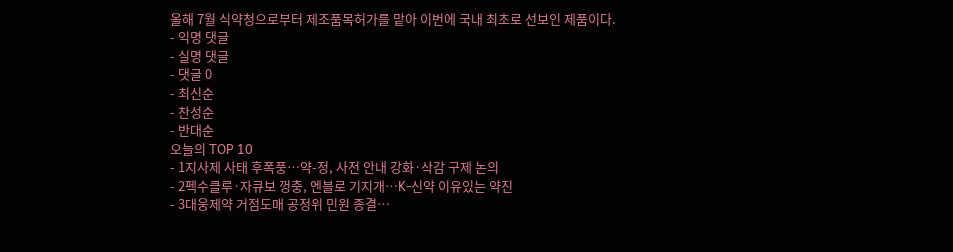올해 7월 식약청으로부터 제조품목허가를 맡아 이번에 국내 최초로 선보인 제품이다.
- 익명 댓글
- 실명 댓글
- 댓글 0
- 최신순
- 찬성순
- 반대순
오늘의 TOP 10
- 1지사제 사태 후폭풍…약-정, 사전 안내 강화·삭감 구제 논의
- 2펙수클루·자큐보 껑충, 엔블로 기지개…K-신약 이유있는 약진
- 3대웅제약 거점도매 공정위 민원 종결…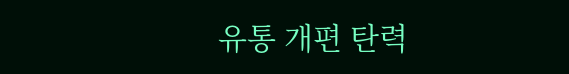유통 개편 탄력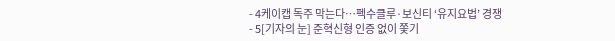- 4케이캡 독주 막는다…펙수클루·보신티 ‘유지요법’ 경쟁
- 5[기자의 눈] 준혁신형 인증 없이 쫓기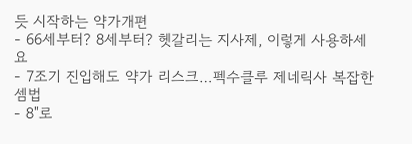듯 시작하는 약가개편
- 66세부터? 8세부터? 헷갈리는 지사제, 이렇게 사용하세요
- 7조기 진입해도 약가 리스크…펙수클루 제네릭사 복잡한 셈법
- 8"로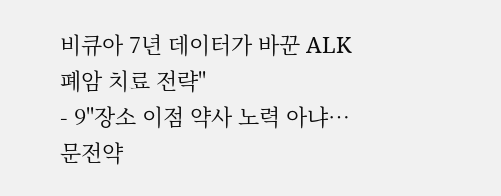비큐아 7년 데이터가 바꾼 ALK 폐암 치료 전략"
- 9"장소 이점 약사 노력 아냐…문전약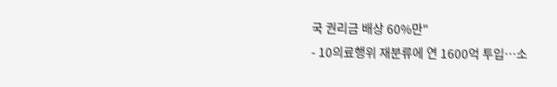국 권리금 배상 60%만"
- 10의료행위 재분류에 연 1600억 투입…소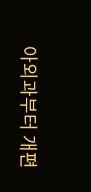아외과부터 개편